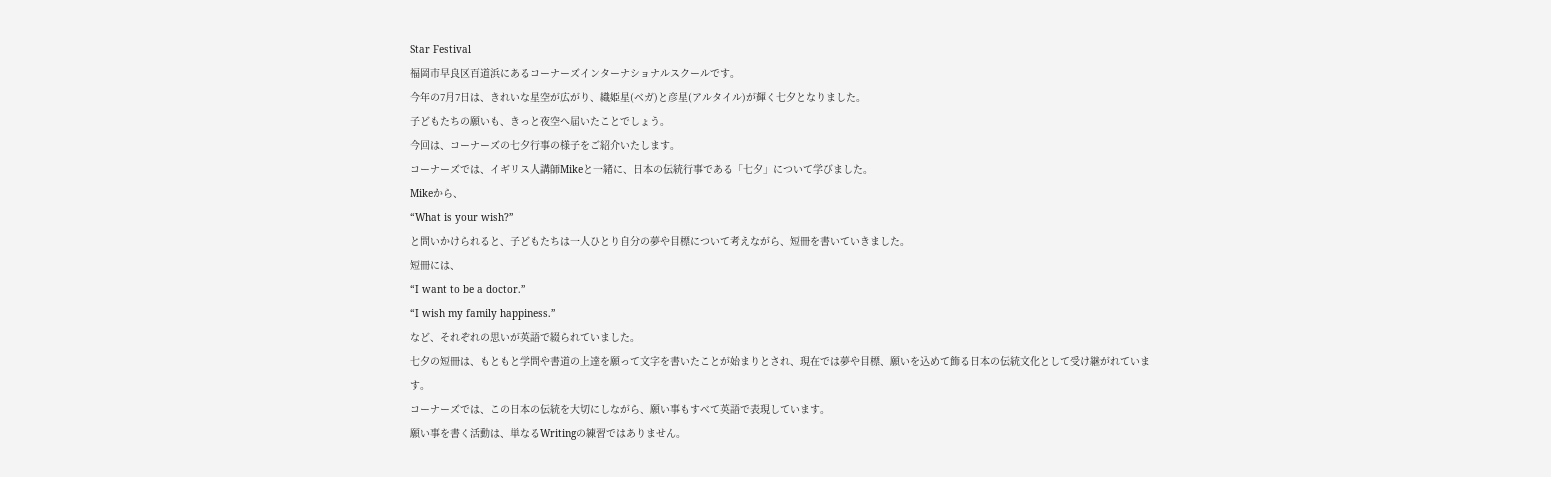Star Festival
福岡市早良区百道浜にあるコーナーズインターナショナルスクールです。
今年の7月7日は、きれいな星空が広がり、織姫星(ベガ)と彦星(アルタイル)が輝く七夕となりました。
子どもたちの願いも、きっと夜空へ届いたことでしょう。
今回は、コーナーズの七夕行事の様子をご紹介いたします。
コーナーズでは、イギリス人講師Mikeと一緒に、日本の伝統行事である「七夕」について学びました。
Mikeから、
“What is your wish?”
と問いかけられると、子どもたちは一人ひとり自分の夢や目標について考えながら、短冊を書いていきました。
短冊には、
“I want to be a doctor.”
“I wish my family happiness.”
など、それぞれの思いが英語で綴られていました。
七夕の短冊は、もともと学問や書道の上達を願って文字を書いたことが始まりとされ、現在では夢や目標、願いを込めて飾る日本の伝統文化として受け継がれています。
コーナーズでは、この日本の伝統を大切にしながら、願い事もすべて英語で表現しています。
願い事を書く活動は、単なるWritingの練習ではありません。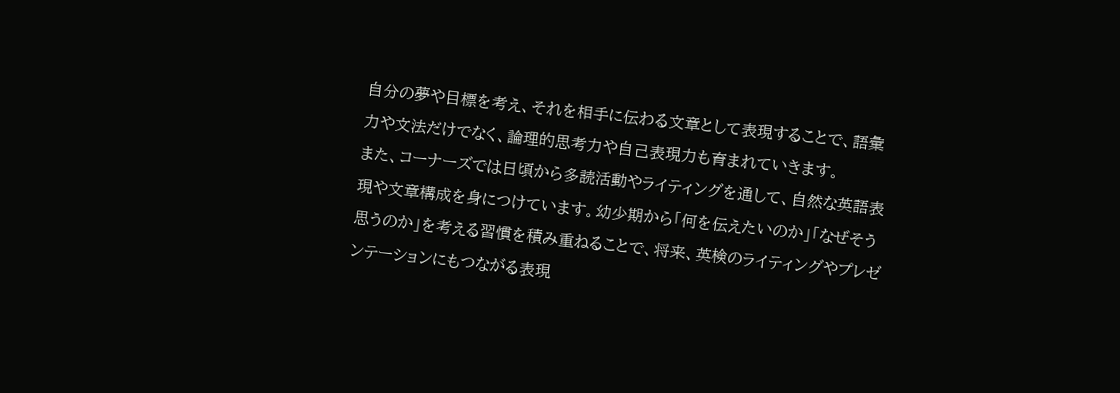自分の夢や目標を考え、それを相手に伝わる文章として表現することで、語彙力や文法だけでなく、論理的思考力や自己表現力も育まれていきます。
また、コーナーズでは日頃から多読活動やライティングを通して、自然な英語表現や文章構成を身につけています。幼少期から「何を伝えたいのか」「なぜそう思うのか」を考える習慣を積み重ねることで、将来、英検のライティングやプレゼンテーションにもつながる表現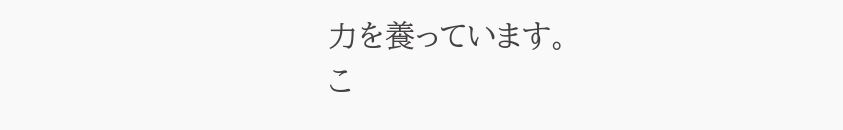力を養っています。
こ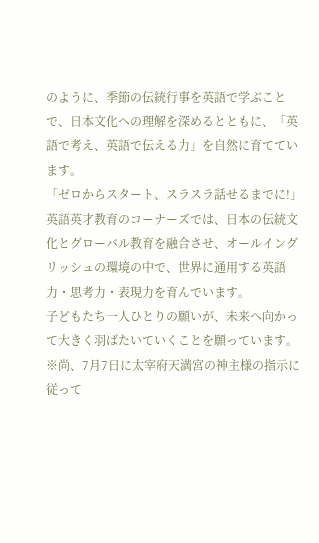のように、季節の伝統行事を英語で学ぶことで、日本文化への理解を深めるとともに、「英語で考え、英語で伝える力」を自然に育てています。
「ゼロからスタート、スラスラ話せるまでに!」英語英才教育のコーナーズでは、日本の伝統文化とグローバル教育を融合させ、オールイングリッシュの環境の中で、世界に通用する英語力・思考力・表現力を育んでいます。
子どもたち一人ひとりの願いが、未来へ向かって大きく羽ばたいていくことを願っています。
※尚、7月7日に太宰府天満宮の神主様の指示に従って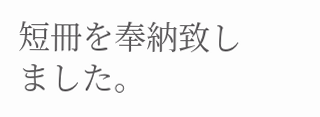短冊を奉納致しました。